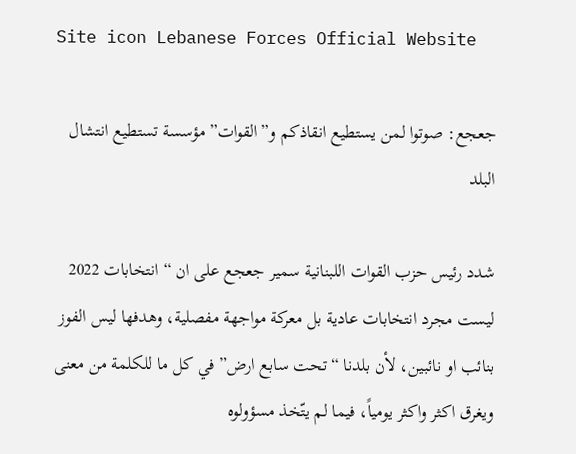Site icon Lebanese Forces Official Website

جعجع: صوتوا لمن يستطيع انقاذكم و”القوات” مؤسسة تستطيع انتشال البلد

شدد رئيس حزب القوات اللبنانية سمير جعجع على ان “انتخابات 2022 ليست مجرد انتخابات عادية بل معركة مواجهة مفصلية، وهدفها ليس الفوز بنائب او نائبين، لأن بلدنا “تحت سابع ارض” في كل ما للكلمة من معنى ويغرق اكثر واكثر يومياً، فيما لم يتّخذ مسؤولوه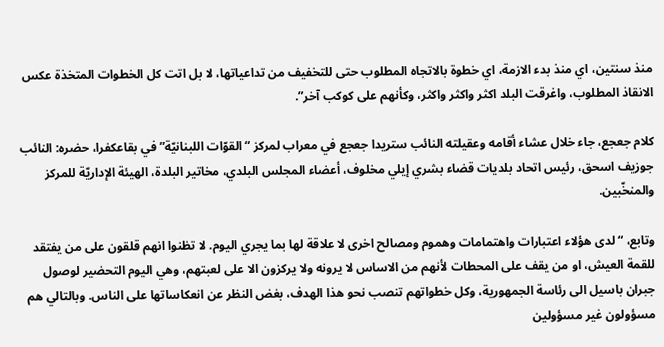منذ سنتين، اي منذ بدء الازمة، اي خطوة بالاتجاه المطلوب حتى للتخفيف من تداعياتها، لا بل اتت كل الخطوات المتخذة عكس الانقاذ المطلوب، واغرقت البلد اكثر واكثر واكثر، وكأنهم على كوكب آخر”.

كلام جعجع، جاء خلال عشاء أقامه وعقيلته النائب ستريدا جعجع في معراب لمركز “القوّات اللبنانيّة” في بقاعكفرا، حضره: النائب جوزيف اسحق، رئيس اتحاد بلديات قضاء بشري إيلي مخلوف، أعضاء المجلس البلدي، مخاتير البلدة، الهيئة الإداريّة للمركز والمنخّبين.

وتابع، “لدى هؤلاء اعتبارات واهتمامات وهموم ومصالح اخرى لا علاقة لها بما يجري اليوم. لا تظنوا انهم قلقون على من يفتقد للقمة العيش، او من يقف على المحطات لأنهم من الاساس لا يرونه ولا يركزون الا على لعبتهم، وهي اليوم التحضير لوصول جبران باسيل الى رئاسة الجمهورية، وكل خطواتهم تنصب نحو هذا الهدف، بغض النظر عن انعكاساتها على الناس. وبالتالي هم مسؤولون غير مسؤولين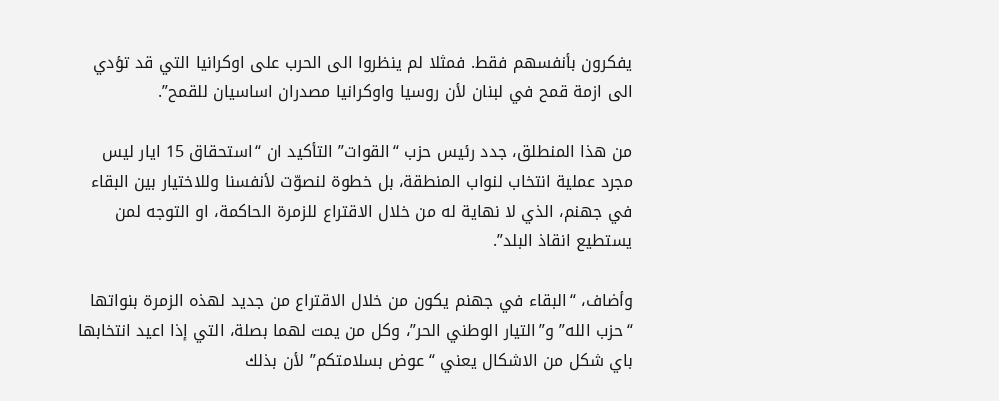يفكرون بأنفسهم فقط. فمثلا لم ينظروا الى الحرب على اوكرانيا التي قد تؤدي الى ازمة قمح في لبنان لأن روسيا واوكرانيا مصدران اساسيان للقمح”.

من هذا المنطلق، جدد رئيس حزب “القوات” التأكيد ان “استحقاق 15 ايار ليس مجرد عملية انتخاب لنواب المنطقة، بل خطوة لنصوّت لأنفسنا وللاختيار بين البقاء في جهنم، الذي لا نهاية له من خلال الاقتراع للزمرة الحاكمة، او التوجه لمن يستطيع انقاذ البلد”.

وأضاف، “البقاء في جهنم يكون من خلال الاقتراع من جديد لهذه الزمرة بنواتها “حزب الله” و”التيار الوطني الحر”، وكل من يمت لهما بصلة، التي إذا اعيد انتخابها باي شكل من الاشكال يعني “عوض بسلامتكم” لأن بذلك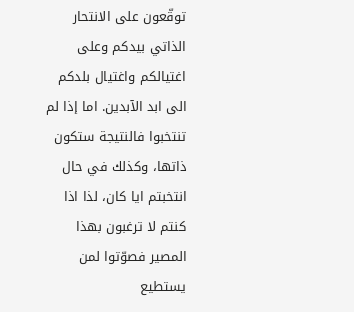توقّعون على الانتحار الذاتي بيدكم وعلى اغتيالكم واغتيال بلدكم الى ابد الآبدين. اما إذا لم تنتخبوا فالنتيجة ستكون ذاتها، وكذلك في حال انتخبتم ايا كان، لذا اذا كنتم لا ترغبون بهذا المصير فصوّتوا لمن يستطيع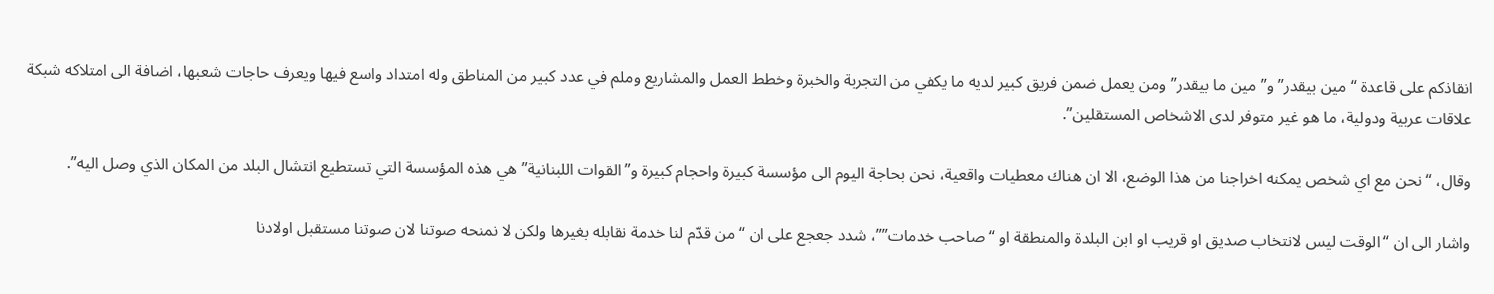انقاذكم على قاعدة “مين بيقدر” و”مين ما بيقدر” ومن يعمل ضمن فريق كبير لديه ما يكفي من التجربة والخبرة وخطط العمل والمشاريع وملم في عدد كبير من المناطق وله امتداد واسع فيها ويعرف حاجات شعبها، اضافة الى امتلاكه شبكة علاقات عربية ودولية، ما هو غير متوفر لدى الاشخاص المستقلين”.

وقال، “نحن مع اي شخص يمكنه اخراجنا من هذا الوضع، الا ان هناك معطيات واقعية، نحن بحاجة اليوم الى مؤسسة كبيرة واحجام كبيرة و”القوات اللبنانية” هي هذه المؤسسة التي تستطيع انتشال البلد من المكان الذي وصل اليه”.

واشار الى ان “الوقت ليس لانتخاب صديق او قريب او ابن البلدة والمنطقة او “صاحب خدمات””، شدد جعجع على ان “من قدّم لنا خدمة نقابله بغيرها ولكن لا نمنحه صوتنا لان صوتنا مستقبل اولادنا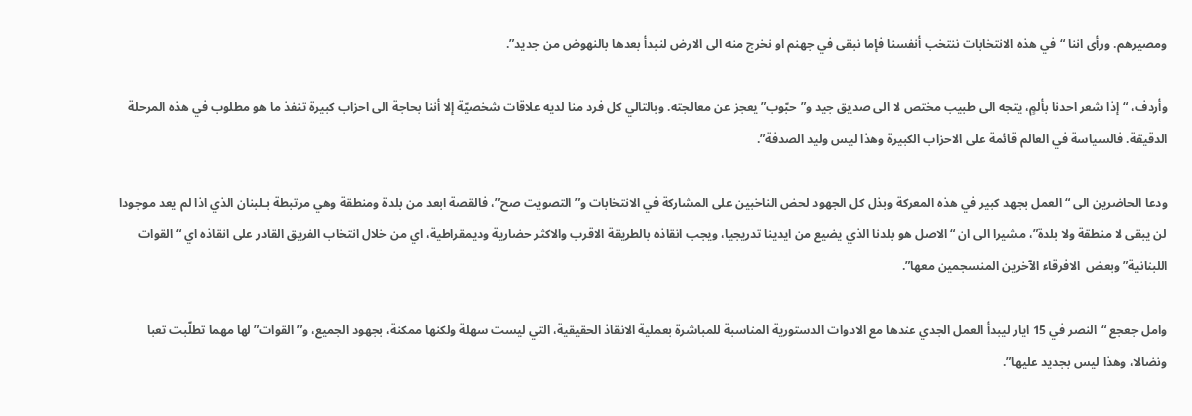ومصيرهم. ورأى اننا “في هذه الانتخابات ننتخب أنفسنا فإما نبقى في جهنم او نخرج منه الى الارض لنبدأ بعدها بالنهوض من جديد”.

وأردف، “إذا شعر احدنا بألمٍ، يتجه الى طبيب مختص لا الى صديق جيد و”حبّوب” يعجز عن معالجته. وبالتالي كل فرد منا لديه علاقات شخصيّة إلا أننا بحاجة الى احزاب كبيرة تنفذ ما هو مطلوب في هذه المرحلة الدقيقة. فالسياسة في العالم قائمة على الاحزاب الكبيرة وهذا ليس وليد الصدفة”.

ودعا الحاضرين الى “العمل بجهد كبير في هذه المعركة وبذل كل الجهود لحض الناخبين على المشاركة في الانتخابات و”التصويت صح”، فالقصة ابعد من بلدة ومنطقة وهي مرتبطة بـلبنان الذي اذا لم يعد موجودا لن يبقى لا منطقة ولا بلدة”، مشيرا الى ان “الاصل هو بلدنا الذي يضيع من ايدينا تدريجيا، ويجب انقاذه بالطريقة الاقرب والاكثر حضارية وديمقراطية، اي من خلال انتخاب الفريق القادر على انقاذه اي “القوات اللبنانية” وبعض  الافرقاء الآخرين المنسجمين معها”.

وامل جعجع “النصر في 15 ايار ليبدأ العمل الجدي عندها مع الادوات الدستورية المناسبة للمباشرة بعملية الانقاذ الحقيقية، التي ليست سهلة ولكنها ممكنة، بجهود الجميع، و”القوات” لها مهما تطلّبت تعبا ونضالا، وهذا ليس بجديد عليها”.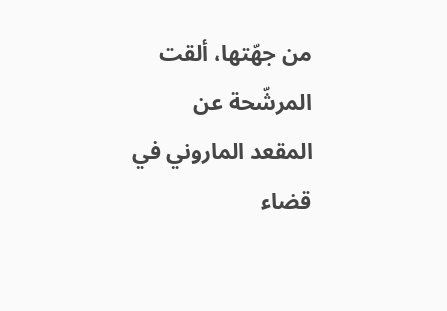من جهّتها، ألقت المرشّحة عن المقعد الماروني في قضاء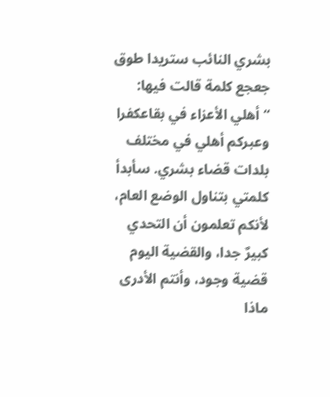بشري النائب ستريدا طوق جعجع كلمة قالت فيها: “أهلي الأعزاء في بقاعكفرا وعبركم أهلي في مختلف بلدات قضاء بشري. سأبدأ كلمتي بتناول الوضع العام، لأنكم تعلمون أن التحدي كبيرٌ جدا، والقضية اليوم قضية وجود، وأنتم الأدرى ماذا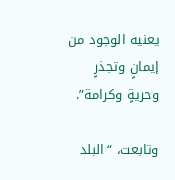يعنيه الوجود من إيمانٍ وتجذرٍ وحريةٍ وكرامة”.

وتابعت، “البلد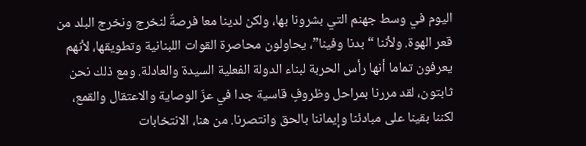اليوم في وسط جهنم التي بشرونا بها، ولكن لدينا معا فرصةٌ لنخرج ونخرج البلد من قعر الهوة. ولأننا “بدنا وفينا”، يحاولون محاصرة القوات اللبنانية وتطويقها، لأنهم يعرفون تماما أنها رأس الحربة لبناء الدولة الفعلية السيدة والعادلة. ومع ذلك نحن ثابتون، لقد مررنا بمراحل وظروفٍ قاسية جدا في عزّ الوصاية والاعتقال والقمع، لكننا بقينا على مبادئنا وإيماننا بالحق وانتصرنا. من هنا، الانتخابات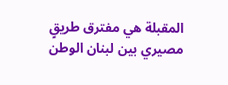المقبلة هي مفترق طريقٍ مصيري بين لبنان الوطن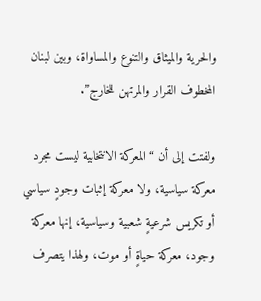والحرية والميثاق والتنوع والمساواة، وبين لبنان المخطوف القرار والمرتهن للخارج”.

ولفتت إلى أن “المعركة الانتخابية ليست مجرد معركة سياسية، ولا معركة إثبات وجودٍ سياسي أو تكريس شرعيةٍ شعبية وسياسية، إنها معركة وجود، معركة حياةٍ أو موت، ولهذا يتصرف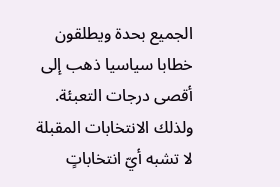الجميع بحدة ويطلقون خطابا سياسيا ذهب إلى أقصى درجات التعبئة. ولذلك الانتخابات المقبلة لا تشبه أيّ انتخاباتٍ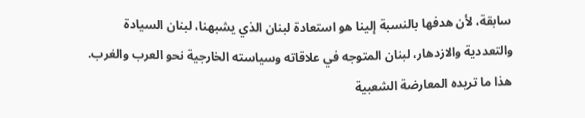سابقة، لأن هدفها بالنسبة إلينا هو استعادة لبنان الذي يشبهنا، لبنان السيادة والتعددية والازدهار، لبنان المتوجه في علاقاته وسياسته الخارجية نحو العرب والغرب. هذا ما تريده المعارضة الشعبية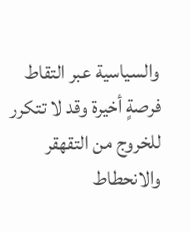والسياسية عبر التقاط فرصةٍ أخيرة وقد لا تتكرر للخروج من التقهقر والانحطاط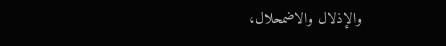والإذلال والاضمحلال،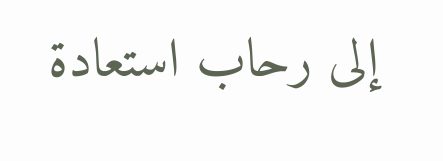إلى رحاب استعادة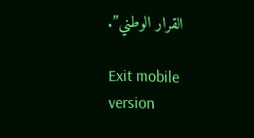القرار الوطني”.

Exit mobile version